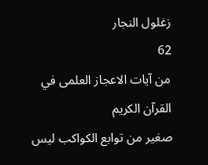زغلول النجار
62
من آيات الاعجاز العلمى في القرآن الكريم
صغير من توابع الكواكب ليس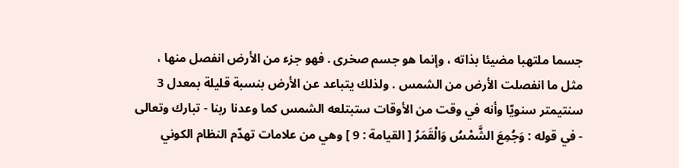جسما ملتهبا مضيئا بذاته ، وإنما هو جسم صخرى . فهو جزء من الأرض انفصل منها ، مثل ما انفصلت الأرض من الشمس . ولذلك يتباعد عن الأرض بنسبة قليلة بمعدل 3 سنتيمتر سنويّا وأنه في وقت من الأوقات ستبتلعه الشمس كما وعدنا ربنا - تبارك وتعالى - في قوله : وَجُمِعَ الشَّمْسُ وَالْقَمَرُ [ القيامة : 9 ] وهي من علامات تهدّم النظام الكوني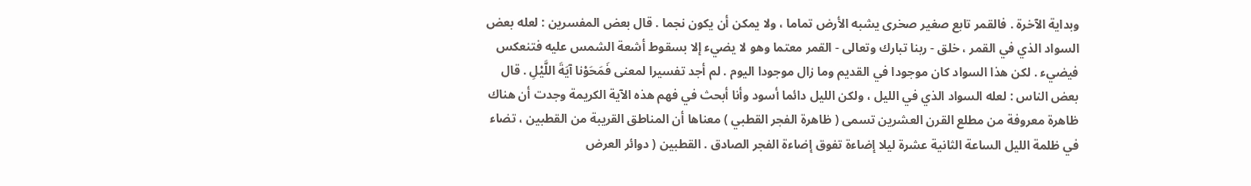وبداية الآخرة . فالقمر تابع صغير صخرى يشبه الأرض تماما ، ولا يمكن أن يكون نجما . قال بعض المفسرين : لعله بعض السواد الذي في القمر ، خلق - ربنا تبارك وتعالى - القمر معتما وهو لا يضيء إلا بسقوط أشعة الشمس عليه فتنعكس فيضيء . لكن هذا السواد كان موجودا في القديم وما زال موجودا اليوم . لم أجد تفسيرا لمعنى فَمَحَوْنا آيَةَ اللَّيْلِ . قال بعض الناس : لعله السواد الذي في الليل ، ولكن الليل دائما أسود وأنا أبحث في فهم هذه الآية الكريمة وجدت أن هناك ظاهرة معروفة من مطلع القرن العشرين تسمى ( ظاهرة الفجر القطبي ) معناها أن المناطق القريبة من القطبين ، تضاء في ظلمة الليل الساعة الثانية عشرة ليلا إضاءة تفوق إضاءة الفجر الصادق . القطبين ( دوائر العرض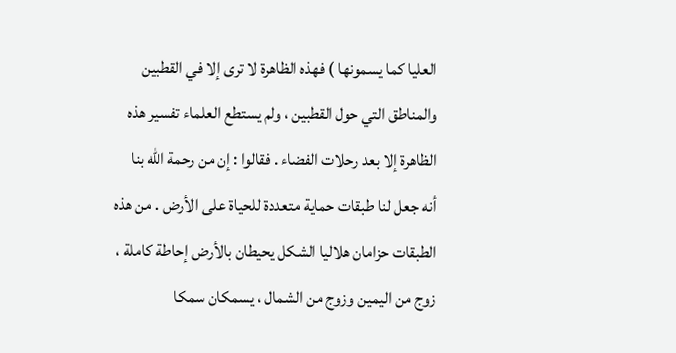العليا كما يسمونها ) فهذه الظاهرة لا ترى إلا في القطبين والمناطق التي حول القطبين ، ولم يستطع العلماء تفسير هذه الظاهرة إلا بعد رحلات الفضاء . فقالوا : إن من رحمة الله بنا أنه جعل لنا طبقات حماية متعددة للحياة على الأرض . من هذه الطبقات حزامان هلاليا الشكل يحيطان بالأرض إحاطة كاملة ، زوج من اليمين وزوج من الشمال ، يسمكان سمكا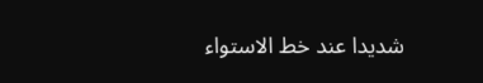شديدا عند خط الاستواء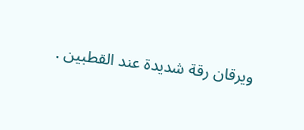ويرقان رقة شديدة عند القطبين .